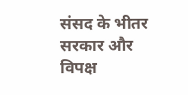संसद के भीतर सरकार और विपक्ष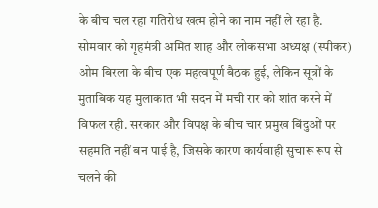के बीच चल रहा गतिरोध खत्म होने का नाम नहीं ले रहा है. सोमवार को गृहमंत्री अमित शाह और लोकसभा अध्यक्ष (स्पीकर) ओम बिरला के बीच एक महत्वपूर्ण बैठक हुई, लेकिन सूत्रों के मुताबिक यह मुलाकात भी सदन में मची रार को शांत करने में विफल रही. सरकार और विपक्ष के बीच चार प्रमुख बिंदुओं पर सहमति नहीं बन पाई है, जिसके कारण कार्यवाही सुचारू रूप से चलने की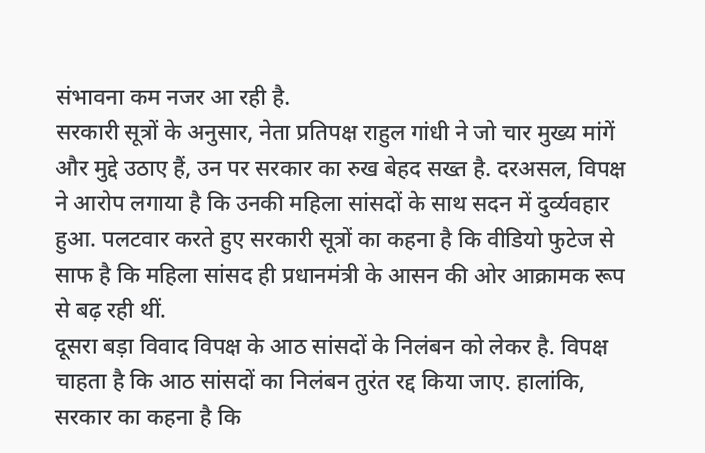संभावना कम नजर आ रही है.
सरकारी सूत्रों के अनुसार, नेता प्रतिपक्ष राहुल गांधी ने जो चार मुख्य मांगें और मुद्दे उठाए हैं, उन पर सरकार का रुख बेहद सख्त है. दरअसल, विपक्ष ने आरोप लगाया है कि उनकी महिला सांसदों के साथ सदन में दुर्व्यवहार हुआ. पलटवार करते हुए सरकारी सूत्रों का कहना है कि वीडियो फुटेज से साफ है कि महिला सांसद ही प्रधानमंत्री के आसन की ओर आक्रामक रूप से बढ़ रही थीं.
दूसरा बड़ा विवाद विपक्ष के आठ सांसदों के निलंबन को लेकर है. विपक्ष चाहता है कि आठ सांसदों का निलंबन तुरंत रद्द किया जाए. हालांकि, सरकार का कहना है कि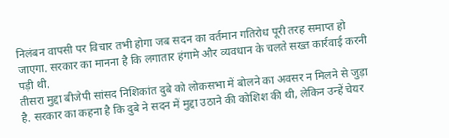निलंबन वापसी पर विचार तभी होगा जब सदन का वर्तमान गतिरोध पूरी तरह समाप्त हो जाएगा. सरकार का मानना है कि लगातार हंगामे और व्यवधान के चलते सख्त कार्रवाई करनी पड़ी थी.
तीसरा मुद्दा बीजेपी सांसद निशिकांत दुबे को लोकसभा में बोलने का अवसर न मिलने से जुड़ा है. सरकार का कहना है कि दुबे ने सदन में मुद्दा उठाने की कोशिश की थी, लेकिन उन्हें चेयर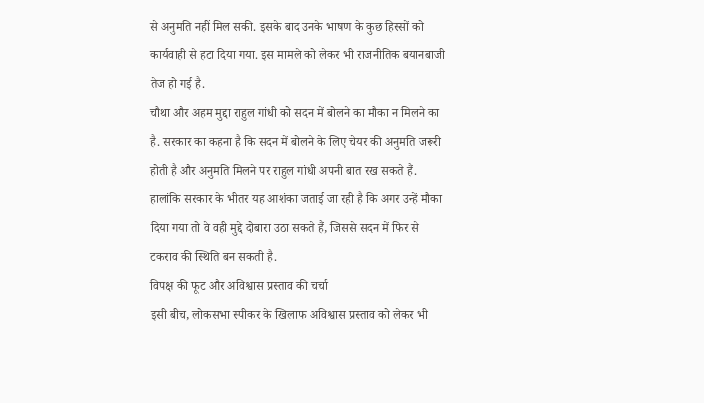से अनुमति नहीं मिल सकी. इसके बाद उनके भाषण के कुछ हिस्सों को कार्यवाही से हटा दिया गया. इस मामले को लेकर भी राजनीतिक बयानबाजी तेज हो गई है.
चौथा और अहम मुद्दा राहुल गांधी को सदन में बोलने का मौका न मिलने का है. सरकार का कहना है कि सदन में बोलने के लिए चेयर की अनुमति जरूरी होती है और अनुमति मिलने पर राहुल गांधी अपनी बात रख सकते हैं. हालांकि सरकार के भीतर यह आशंका जताई जा रही है कि अगर उन्हें मौका दिया गया तो वे वही मुद्दे दोबारा उठा सकते हैं, जिससे सदन में फिर से टकराव की स्थिति बन सकती है.
विपक्ष की फूट और अविश्वास प्रस्ताव की चर्चा
इसी बीच, लोकसभा स्पीकर के खिलाफ अविश्वास प्रस्ताव को लेकर भी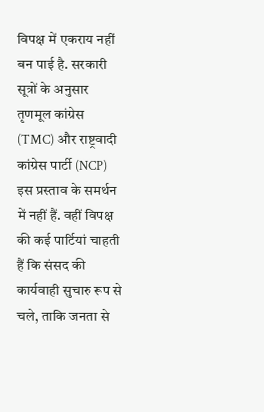विपक्ष में एकराय नहीं बन पाई है. सरकारी सूत्रों के अनुसार तृणमूल कांग्रेस (TMC) और राष्ट्रवादी कांग्रेस पार्टी (NCP) इस प्रस्ताव के समर्थन में नहीं हैं. वहीं विपक्ष की कई पार्टियां चाहती हैं कि संसद की कार्यवाही सुचारु रूप से चले, ताकि जनता से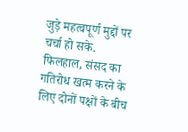जुड़े महत्वपूर्ण मुद्दों पर चर्चा हो सके.
फिलहाल, संसद का गतिरोध खत्म करने के लिए दोनों पक्षों के बीच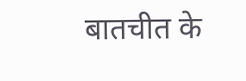बातचीत के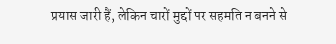प्रयास जारी हैं, लेकिन चारों मुद्दों पर सहमति न बनने से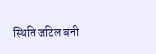स्थिति जटिल बनी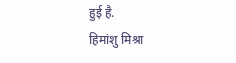हुई है.
हिमांशु मिश्रा